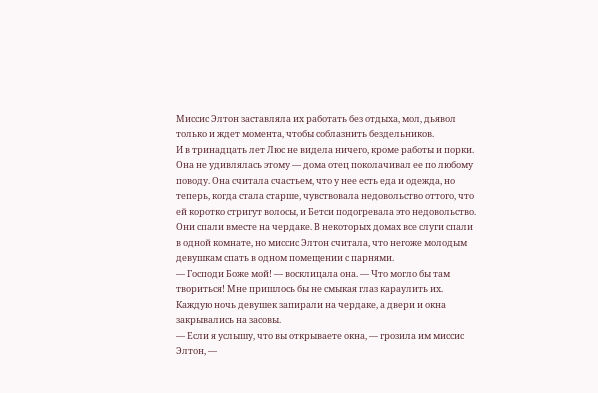Миссис Элтон заставляла их работать без отдыха, мол, дьявол только и ждет момента, чтобы соблазнить бездельников.
И в тринадцать лет Люс не видела ничего, кроме работы и порки. Она не удивлялась этому — дома отец поколачивал ее по любому поводу. Она считала счастьем, что у нее есть еда и одежда, но теперь, когда стала старше, чувствовала недовольство оттого, что ей коротко стригут волосы, и Бетси подогревала это недовольство.
Они спали вместе на чердаке. В некоторых домах все слуги спали в одной комнате, но миссис Элтон считала, что негоже молодым девушкам спать в одном помещении с парнями.
— Господи Боже мой! — восклицала она. — Что могло бы там твориться! Мне пришлось бы не смыкая глаз караулить их.
Каждую ночь девушек запирали на чердаке, а двери и окна закрывались на засовы.
— Если я услышу, что вы открываете окна, — грозила им миссис Элтон, —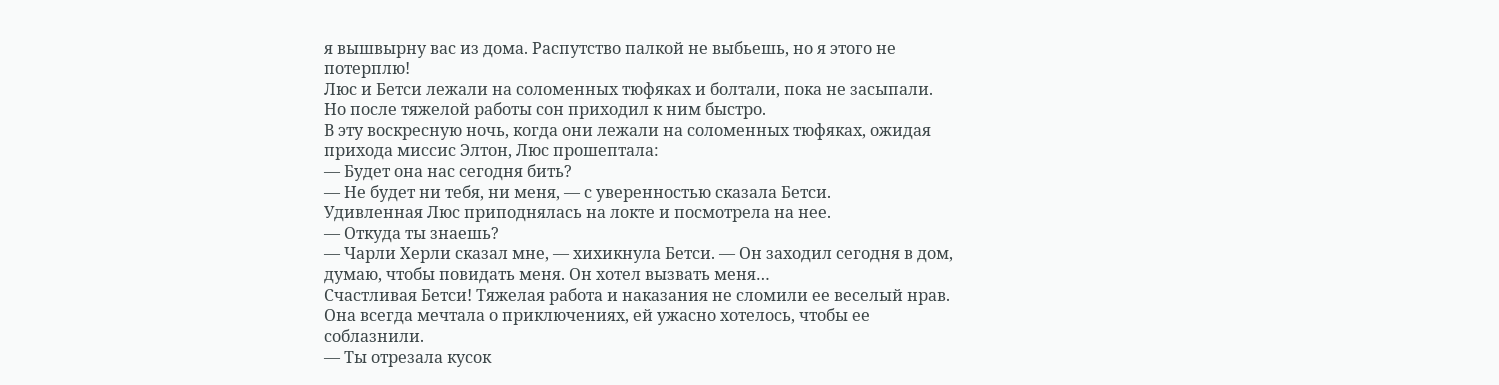я вышвырну вас из дома. Распутство палкой не выбьешь, но я этого не потерплю!
Люс и Бетси лежали на соломенных тюфяках и болтали, пока не засыпали. Но после тяжелой работы сон приходил к ним быстро.
В эту воскресную ночь, когда они лежали на соломенных тюфяках, ожидая прихода миссис Элтон, Люс прошептала:
— Будет она нас сегодня бить?
— Не будет ни тебя, ни меня, — с уверенностью сказала Бетси.
Удивленная Люс приподнялась на локте и посмотрела на нее.
— Откуда ты знаешь?
— Чарли Херли сказал мне, — хихикнула Бетси. — Он заходил сегодня в дом, думаю, чтобы повидать меня. Он хотел вызвать меня…
Счастливая Бетси! Тяжелая работа и наказания не сломили ее веселый нрав. Она всегда мечтала о приключениях, ей ужасно хотелось, чтобы ее соблазнили.
— Ты отрезала кусок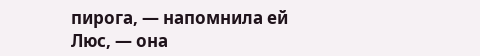пирога, — напомнила ей Люс, — она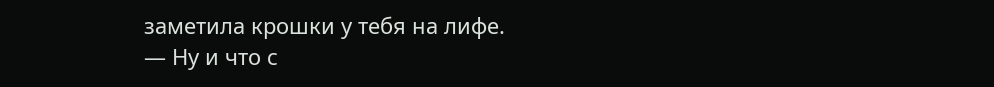заметила крошки у тебя на лифе.
— Ну и что с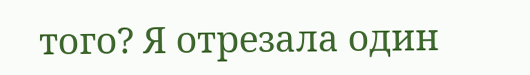того? Я отрезала один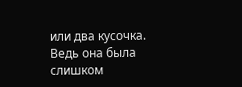или два кусочка. Ведь она была слишком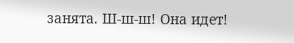занята. Ш-ш-ш! Она идет!